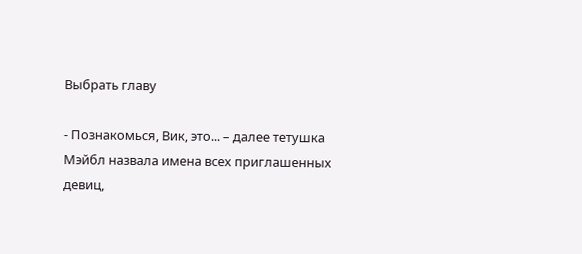Выбрать главу

- Познакомься, Вик, это... – далее тетушка Мэйбл назвала имена всех приглашенных девиц,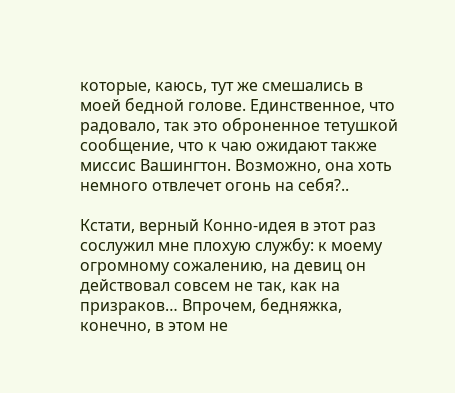которые, каюсь, тут же смешались в моей бедной голове. Единственное, что радовало, так это оброненное тетушкой сообщение, что к чаю ожидают также миссис Вашингтон. Возможно, она хоть немного отвлечет огонь на себя?..

Кстати, верный Конно-идея в этот раз сослужил мне плохую службу: к моему огромному сожалению, на девиц он действовал совсем не так, как на призраков… Впрочем, бедняжка, конечно, в этом не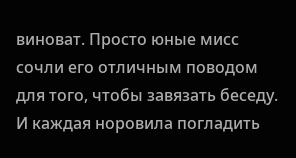виноват. Просто юные мисс сочли его отличным поводом для того, чтобы завязать беседу. И каждая норовила погладить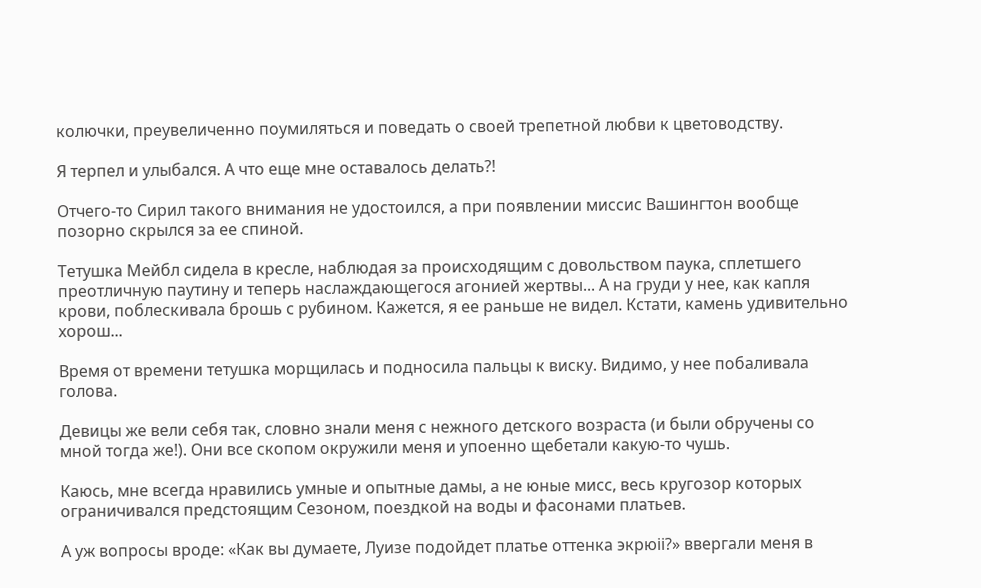колючки, преувеличенно поумиляться и поведать о своей трепетной любви к цветоводству.

Я терпел и улыбался. А что еще мне оставалось делать?!

Отчего-то Сирил такого внимания не удостоился, а при появлении миссис Вашингтон вообще позорно скрылся за ее спиной.

Тетушка Мейбл сидела в кресле, наблюдая за происходящим с довольством паука, сплетшего преотличную паутину и теперь наслаждающегося агонией жертвы... А на груди у нее, как капля крови, поблескивала брошь с рубином. Кажется, я ее раньше не видел. Кстати, камень удивительно хорош...

Время от времени тетушка морщилась и подносила пальцы к виску. Видимо, у нее побаливала голова.

Девицы же вели себя так, словно знали меня с нежного детского возраста (и были обручены со мной тогда же!). Они все скопом окружили меня и упоенно щебетали какую-то чушь.

Каюсь, мне всегда нравились умные и опытные дамы, а не юные мисс, весь кругозор которых ограничивался предстоящим Сезоном, поездкой на воды и фасонами платьев.

А уж вопросы вроде: «Как вы думаете, Луизе подойдет платье оттенка экрюii?» ввергали меня в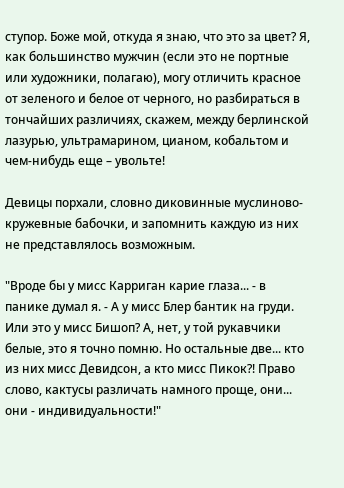ступор. Боже мой, откуда я знаю, что это за цвет? Я, как большинство мужчин (если это не портные или художники, полагаю), могу отличить красное от зеленого и белое от черного, но разбираться в тончайших различиях, скажем, между берлинской лазурью, ультрамарином, цианом, кобальтом и чем-нибудь еще – увольте!

Девицы порхали, словно диковинные муслиново-кружевные бабочки, и запомнить каждую из них не представлялось возможным.

"Вроде бы у мисс Карриган карие глаза... - в панике думал я. - А у мисс Блер бантик на груди. Или это у мисс Бишоп? А, нет, у той рукавчики белые, это я точно помню. Но остальные две... кто из них мисс Девидсон, а кто мисс Пикок?! Право слово, кактусы различать намного проще, они... они - индивидуальности!"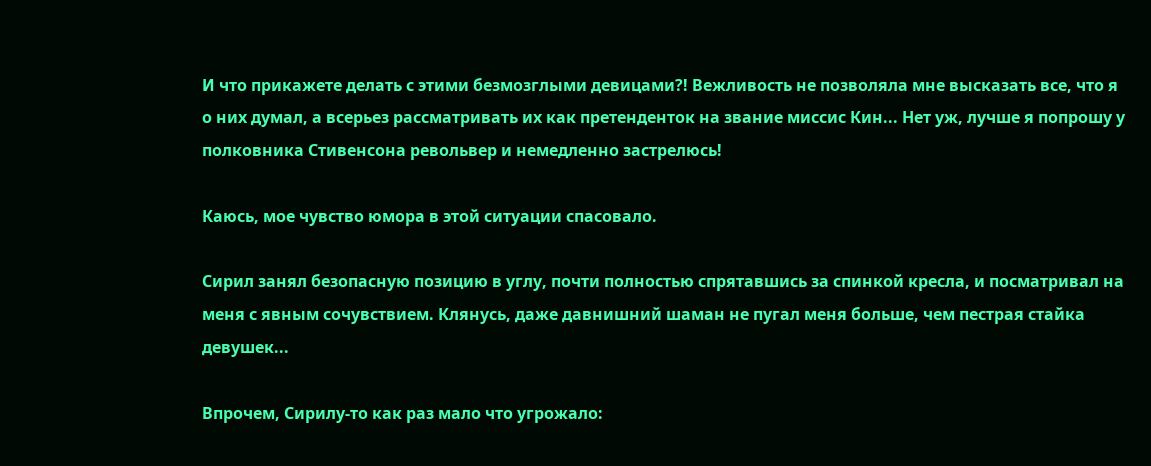И что прикажете делать с этими безмозглыми девицами?! Вежливость не позволяла мне высказать все, что я о них думал, а всерьез рассматривать их как претенденток на звание миссис Кин... Нет уж, лучше я попрошу у полковника Стивенсона револьвер и немедленно застрелюсь!

Каюсь, мое чувство юмора в этой ситуации спасовало.

Сирил занял безопасную позицию в углу, почти полностью спрятавшись за спинкой кресла, и посматривал на меня с явным сочувствием. Клянусь, даже давнишний шаман не пугал меня больше, чем пестрая стайка девушек...

Впрочем, Сирилу-то как раз мало что угрожало: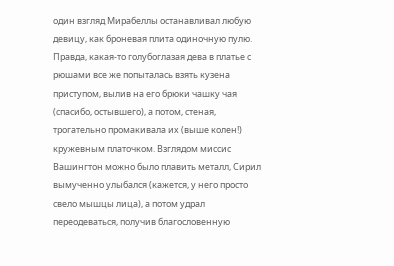один взгляд Мирабеллы останавливал любую девицу, как броневая плита одиночную пулю. Правда, какая-то голубоглазая дева в платье с рюшами все же попыталась взять кузена приступом, вылив на его брюки чашку чая (спасибо, остывшего), а потом, стеная, трогательно промакивала их (выше колен!) кружевным платочком. Взглядом миссис Вашингтон можно было плавить металл, Сирил вымученно улыбался (кажется, у него просто свело мышцы лица), а потом удрал переодеваться, получив благословенную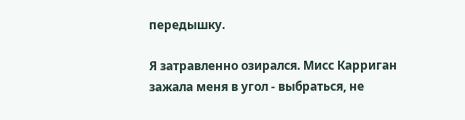передышку.

Я затравленно озирался. Мисс Карриган зажала меня в угол - выбраться, не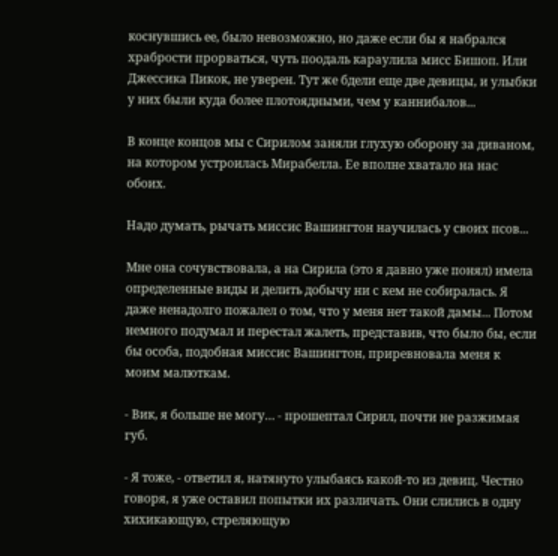коснувшись ее, было невозможно, но даже если бы я набрался храбрости прорваться, чуть поодаль караулила мисс Бишоп. Или Джессика Пикок, не уверен. Тут же бдели еще две девицы, и улыбки у них были куда более плотоядными, чем у каннибалов...

В конце концов мы с Сирилом заняли глухую оборону за диваном, на котором устроилась Мирабелла. Ее вполне хватало на нас обоих.

Надо думать, рычать миссис Вашингтон научилась у своих псов...

Мне она сочувствовала, а на Сирила (это я давно уже понял) имела определенные виды и делить добычу ни с кем не собиралась. Я даже ненадолго пожалел о том, что у меня нет такой дамы... Потом немного подумал и перестал жалеть, представив, что было бы, если бы особа, подобная миссис Вашингтон, приревновала меня к моим малюткам.

- Вик, я больше не могу… - прошептал Сирил, почти не разжимая губ.

- Я тоже, - ответил я, натянуто улыбаясь какой-то из девиц. Честно говоря, я уже оставил попытки их различать. Они слились в одну хихикающую, стреляющую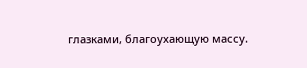глазками, благоухающую массу.